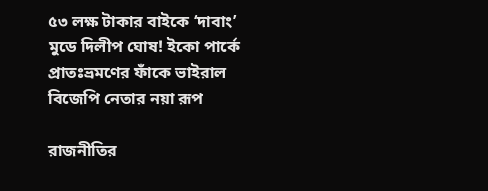৫৩ লক্ষ টাকার বাইকে ‘দাবাং’ মুডে দিলীপ ঘোষ! ইকো পার্কে প্রাতঃভ্রমণের ফাঁকে ভাইরাল বিজেপি নেতার নয়া রূপ

রাজনীতির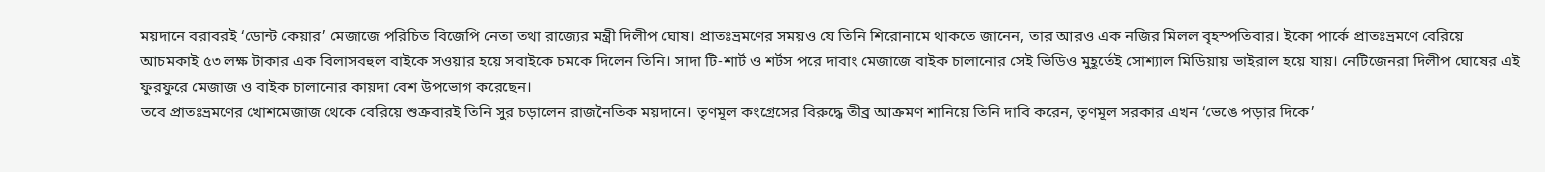ময়দানে বরাবরই ‘ডোন্ট কেয়ার’ মেজাজে পরিচিত বিজেপি নেতা তথা রাজ্যের মন্ত্রী দিলীপ ঘোষ। প্রাতঃভ্রমণের সময়ও যে তিনি শিরোনামে থাকতে জানেন, তার আরও এক নজির মিলল বৃহস্পতিবার। ইকো পার্কে প্রাতঃভ্রমণে বেরিয়ে আচমকাই ৫৩ লক্ষ টাকার এক বিলাসবহুল বাইকে সওয়ার হয়ে সবাইকে চমকে দিলেন তিনি। সাদা টি-শার্ট ও শর্টস পরে দাবাং মেজাজে বাইক চালানোর সেই ভিডিও মুহূর্তেই সোশ্যাল মিডিয়ায় ভাইরাল হয়ে যায়। নেটিজেনরা দিলীপ ঘোষের এই ফুরফুরে মেজাজ ও বাইক চালানোর কায়দা বেশ উপভোগ করেছেন।
তবে প্রাতঃভ্রমণের খোশমেজাজ থেকে বেরিয়ে শুক্রবারই তিনি সুর চড়ালেন রাজনৈতিক ময়দানে। তৃণমূল কংগ্রেসের বিরুদ্ধে তীব্র আক্রমণ শানিয়ে তিনি দাবি করেন, তৃণমূল সরকার এখন ‘ভেঙে পড়ার দিকে’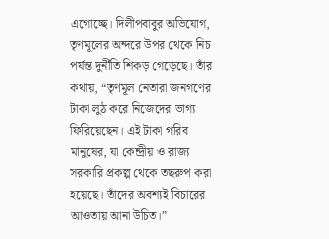এগোচ্ছে। দিলীপবাবুর অভিযোগ, তৃণমূলের অন্দরে উপর থেকে নিচ পর্যন্ত দুর্নীতি শিকড় গেড়েছে। তাঁর কথায়, “তৃণমূল নেতারা জনগণের টাকা লুঠ করে নিজেদের ভাগ্য ফিরিয়েছেন। এই টাকা গরিব মানুষের, যা কেন্দ্রীয় ও রাজ্য সরকারি প্রকল্প থেকে তছরুপ করা হয়েছে। তাঁদের অবশ্যই বিচারের আওতায় আনা উচিত।”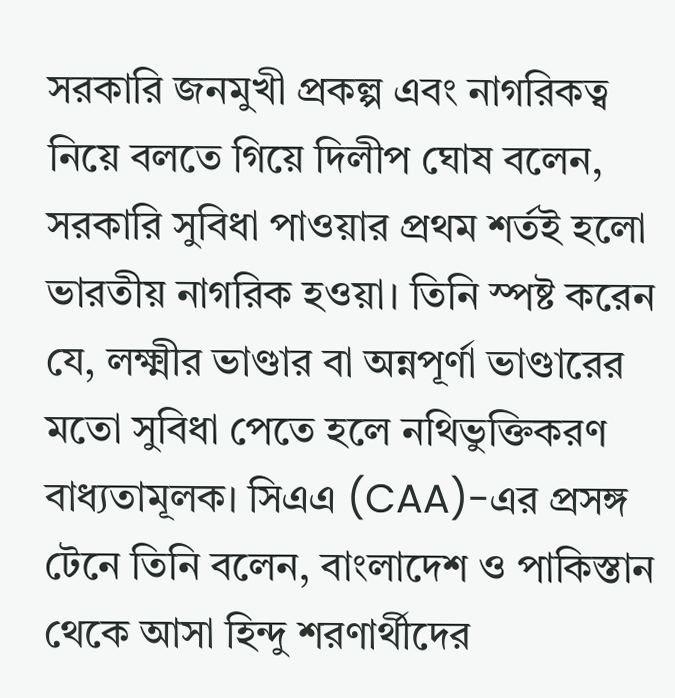সরকারি জনমুখী প্রকল্প এবং নাগরিকত্ব নিয়ে বলতে গিয়ে দিলীপ ঘোষ বলেন, সরকারি সুবিধা পাওয়ার প্রথম শর্তই হলো ভারতীয় নাগরিক হওয়া। তিনি স্পষ্ট করেন যে, লক্ষ্মীর ভাণ্ডার বা অন্নপূর্ণা ভাণ্ডারের মতো সুবিধা পেতে হলে নথিভুক্তিকরণ বাধ্যতামূলক। সিএএ (CAA)-এর প্রসঙ্গ টেনে তিনি বলেন, বাংলাদেশ ও পাকিস্তান থেকে আসা হিন্দু শরণার্থীদের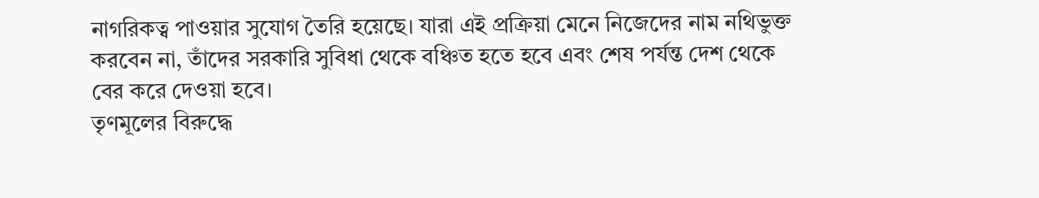নাগরিকত্ব পাওয়ার সুযোগ তৈরি হয়েছে। যারা এই প্রক্রিয়া মেনে নিজেদের নাম নথিভুক্ত করবেন না, তাঁদের সরকারি সুবিধা থেকে বঞ্চিত হতে হবে এবং শেষ পর্যন্ত দেশ থেকে বের করে দেওয়া হবে।
তৃণমূলের বিরুদ্ধে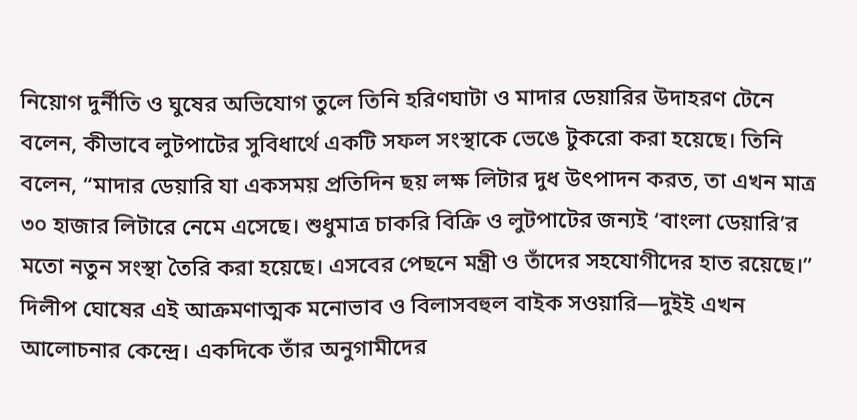নিয়োগ দুর্নীতি ও ঘুষের অভিযোগ তুলে তিনি হরিণঘাটা ও মাদার ডেয়ারির উদাহরণ টেনে বলেন, কীভাবে লুটপাটের সুবিধার্থে একটি সফল সংস্থাকে ভেঙে টুকরো করা হয়েছে। তিনি বলেন, “মাদার ডেয়ারি যা একসময় প্রতিদিন ছয় লক্ষ লিটার দুধ উৎপাদন করত, তা এখন মাত্র ৩০ হাজার লিটারে নেমে এসেছে। শুধুমাত্র চাকরি বিক্রি ও লুটপাটের জন্যই ‘বাংলা ডেয়ারি’র মতো নতুন সংস্থা তৈরি করা হয়েছে। এসবের পেছনে মন্ত্রী ও তাঁদের সহযোগীদের হাত রয়েছে।”
দিলীপ ঘোষের এই আক্রমণাত্মক মনোভাব ও বিলাসবহুল বাইক সওয়ারি—দুইই এখন আলোচনার কেন্দ্রে। একদিকে তাঁর অনুগামীদের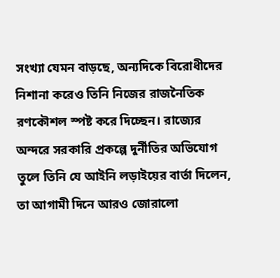সংখ্যা যেমন বাড়ছে, অন্যদিকে বিরোধীদের নিশানা করেও তিনি নিজের রাজনৈতিক রণকৌশল স্পষ্ট করে দিচ্ছেন। রাজ্যের অন্দরে সরকারি প্রকল্পে দুর্নীতির অভিযোগ তুলে তিনি যে আইনি লড়াইয়ের বার্তা দিলেন, তা আগামী দিনে আরও জোরালো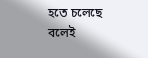হতে চলেছে বলেই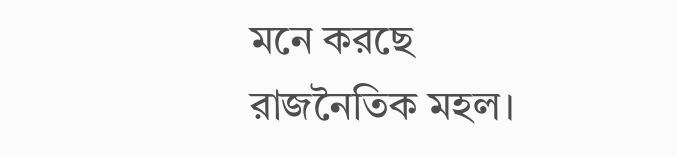মনে করছে রাজনৈতিক মহল।